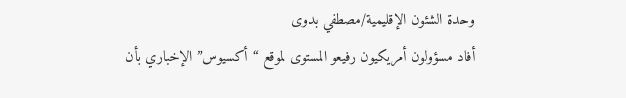وحدة الشئون الإقليمية/مصطفي بدوى
أفاد مسؤولون أمريكيون رفيعو المستوى لموقع “أكسيوس” الإخباري بأن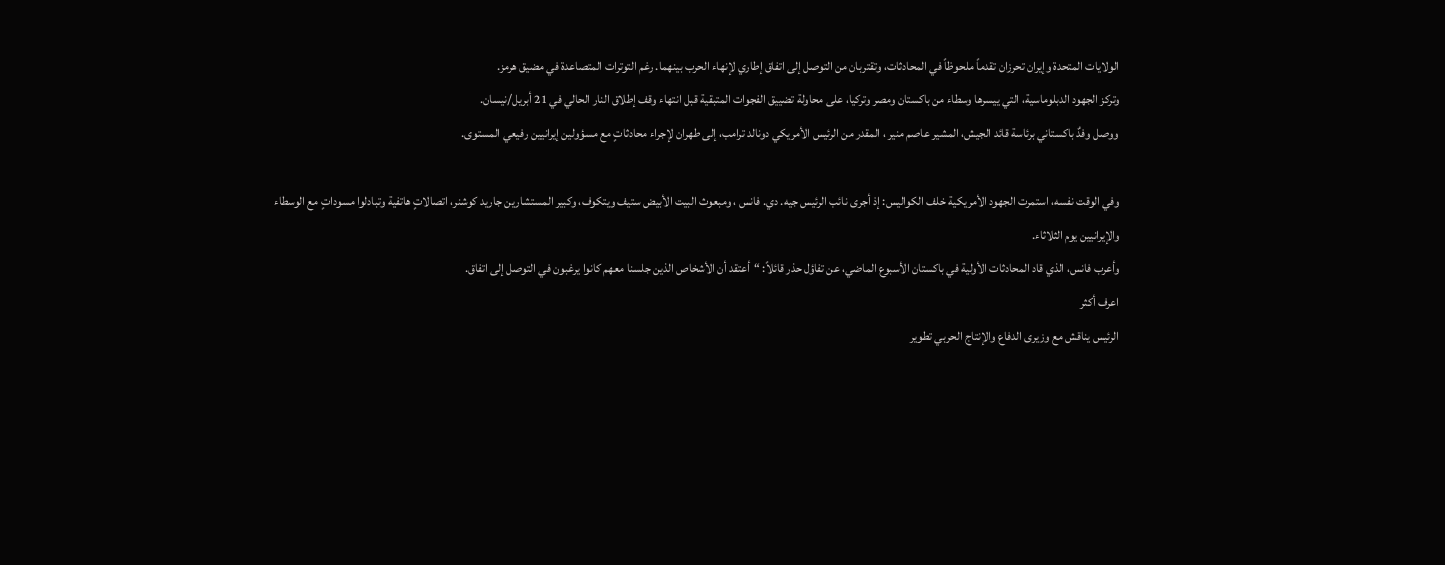الولايات المتحدة وإيران تحرزان تقدماً ملحوظاً في المحادثات، وتقتربان من التوصل إلى اتفاق إطاري لإنهاء الحرب بينهما. رغم التوترات المتصاعدة في مضيق هرمز.
وتركز الجهود الدبلوماسية، التي ييسرها وسطاء من باكستان ومصر وتركيا، على محاولة تضييق الفجوات المتبقية قبل انتهاء وقف إطلاق النار الحالي في 21 أبريل/نيسان.
ووصل وفدٌ باكستاني برئاسة قائد الجيش، المشير عاصم منير ، المقدر من الرئيس الأمريكي دونالد ترامب، إلى طهران لإجراء محادثاتٍ مع مسؤولين إيرانيين رفيعي المستوى.

وفي الوقت نفسه، استمرت الجهود الأمريكية خلف الكواليس: إذ أجرى نائب الرئيس جيه. دي. فانس ، ومبعوث البيت الأبيض ستيف ويتكوف، وكبير المستشارين جاريد كوشنر، اتصالاتٍ هاتفية وتبادلوا مسوداتٍ مع الوسطاء والإيرانيين يوم الثلاثاء.
وأعرب فانس، الذي قاد المحادثات الأولية في باكستان الأسبوع الماضي، عن تفاؤل حذر قائلاً: “أعتقد أن الأشخاص الذين جلسنا معهم كانوا يرغبون في التوصل إلى اتفاق.
اعرف أكثر
الرئيس يناقش مع وزيرى الدفاع والإنتاج الحربي تطوير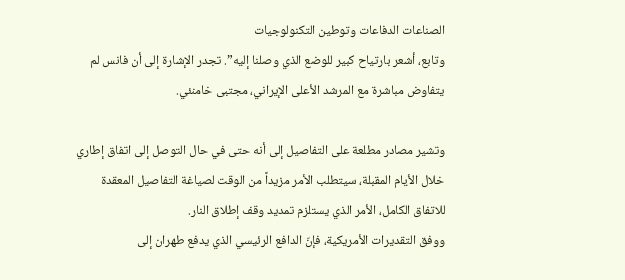الصناعات الدفاعات وتوطين التكنولوجيات
وتابع، أشعر بارتياح كبير للوضع الذي وصلنا إليه”. تجدر الإشارة إلى أن فانس لم يتفاوض مباشرة مع المرشد الأعلى الإيراني، مجتبى خامنئي.

وتشير مصادر مطلعة على التفاصيل إلى أنه حتى في حال التوصل إلى اتفاق إطاري خلال الأيام المقبلة، سيتطلب الأمر مزيداً من الوقت لصياغة التفاصيل المعقدة للاتفاق الكامل، الأمر الذي يستلزم تمديد وقف إطلاق النار.
ووفق التقديرات الأمريكية، فإنّ الدافع الرئيسي الذي يدفع طهران إلى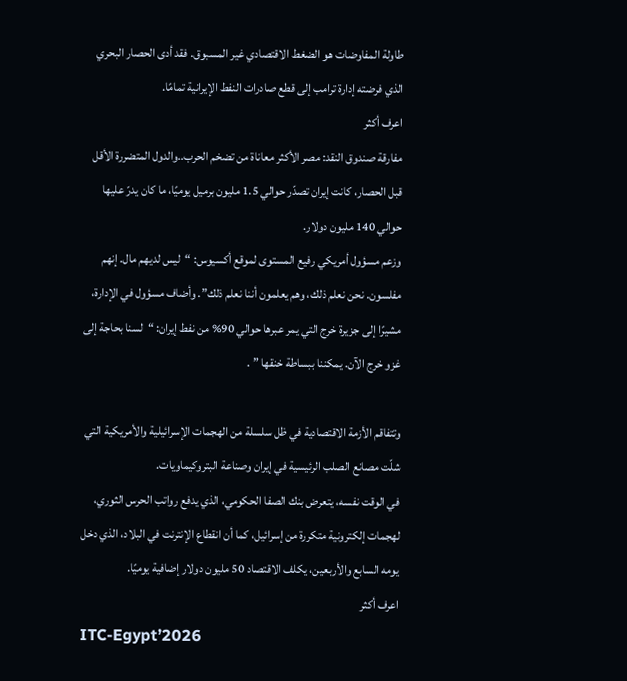طاولة المفاوضات هو الضغط الاقتصادي غير المسبوق. فقد أدى الحصار البحري الذي فرضته إدارة ترامب إلى قطع صادرات النفط الإيرانية تمامًا.
اعرف أكثر
مفارقة صندوق النقد: مصر الأكثر معاناة من تضخم الحرب..والدول المتضررة الأقل
قبل الحصار، كانت إيران تصدّر حوالي 1.5 مليون برميل يوميًا، ما كان يدرّ عليها حوالي 140 مليون دولار.
وزعم مسؤول أمريكي رفيع المستوى لموقع أكسيوس: “ليس لديهم مال. إنهم مفلسون. نحن نعلم ذلك، وهم يعلمون أننا نعلم ذلك”. وأضاف مسؤول في الإدارة، مشيرًا إلى جزيرة خرج التي يمر عبرها حوالي 90% من نفط إيران: “لسنا بحاجة إلى غزو خرج الآن. يمكننا ببساطة خنقها ” .

وتتفاقم الأزمة الاقتصادية في ظل سلسلة من الهجمات الإسرائيلية والأمريكية التي شلّت مصانع الصلب الرئيسية في إيران وصناعة البتروكيماويات.
في الوقت نفسه، يتعرض بنك الصفا الحكومي، الذي يدفع رواتب الحرس الثوري، لهجمات إلكترونية متكررة من إسرائيل، كما أن انقطاع الإنترنت في البلاد، الذي دخل يومه السابع والأربعين، يكلف الاقتصاد 50 مليون دولار إضافية يوميًا.
اعرف أكثر
ITC-Egypt’2026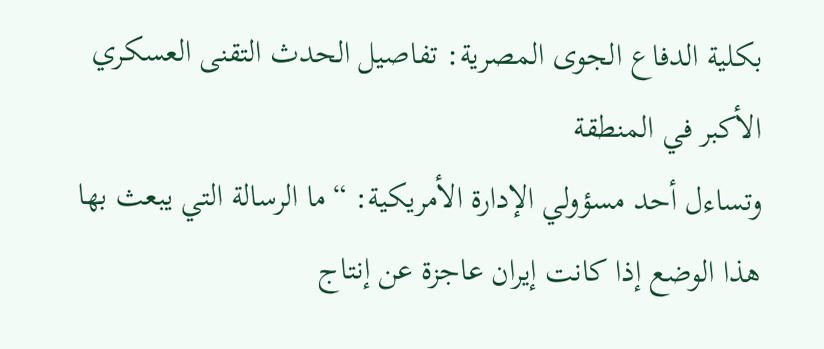بكلية الدفاع الجوى المصرية: تفاصيل الحدث التقنى العسكري الأكبر في المنطقة
وتساءل أحد مسؤولي الإدارة الأمريكية: “ما الرسالة التي يبعث بها هذا الوضع إذا كانت إيران عاجزة عن إنتاج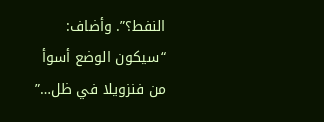النفط؟”. وأضاف: “سيكون الوضع أسوأ من فنزويلا في ظل…”